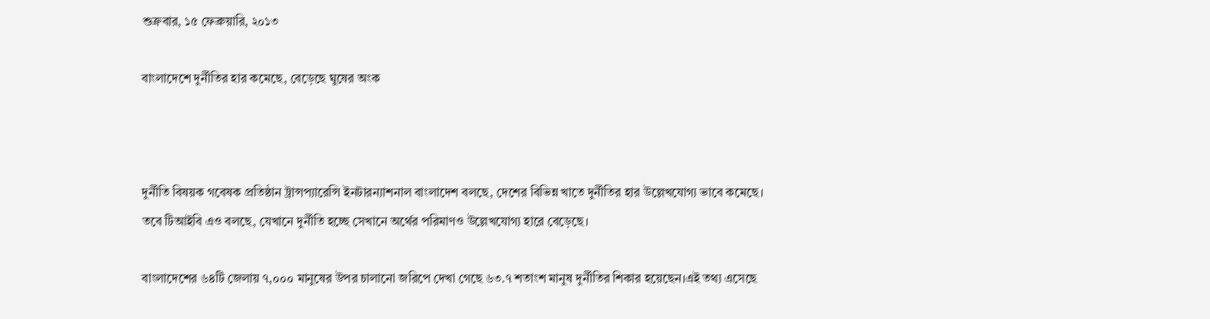শুক্রবার, ১৫ ফেব্রুয়ারি, ২০১৩

বাংলাদেশে দুর্নীতির হার কমেছে, বেড়েছে ঘুষের অংক



দুর্নীতি বিষয়ক গবেষক প্রতিষ্ঠান ট্রান্সপ্যারেন্সি ইনটারন্যাশনাল বাংলাদেশ বলছে, দেশের বিভিন্ন খাতে দুর্নীতির হার উল্লেখযোগ্য ভাবে কমেছে।
তবে টিআইবি এও বলছে, যেখানে দুর্নীতি হচ্ছে সেখানে অর্থের পরিমাণও উল্লেখযোগ্য হারে বেড়েছে।

বাংলাদেশের ৬৪টি জেলায় ৭,০০০ মানুষের উপর চালানো জরিপে দেখা গেছে ৬৩.৭ শতাংশ মানুষ দুর্নীতির শিকার হয়েছেন।এই তথ্য এসেছে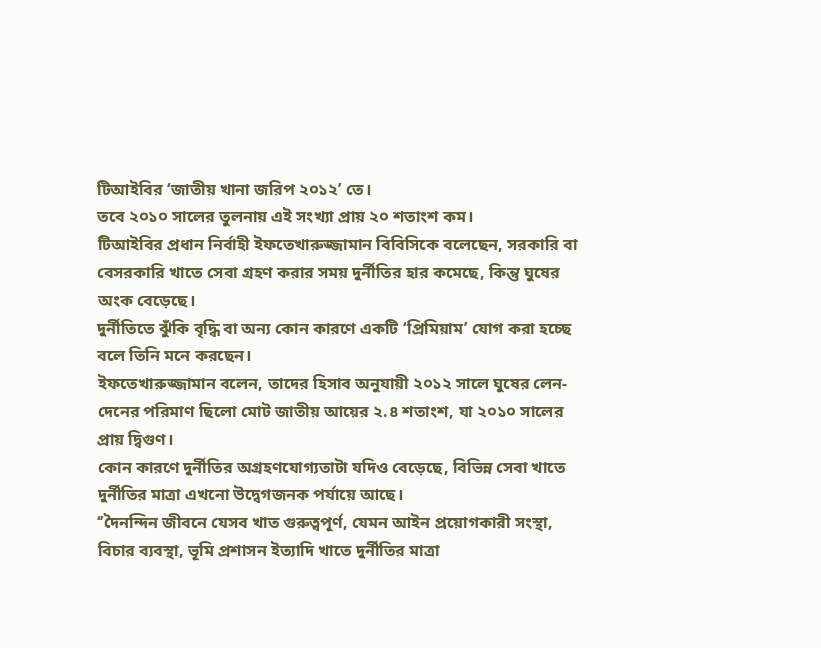টিআইবির ‘জাতীয় খানা জরিপ ২০১২’ তে।
তবে ২০১০ সালের তুলনায় এই সংখ্যা প্রায় ২০ শতাংশ কম।
টিআইবির প্রধান নির্বাহী ইফতেখারুজ্জামান বিবিসিকে বলেছেন, সরকারি বা বেসরকারি খাতে সেবা গ্রহণ করার সময় দুর্নীতির হার কমেছে, কিন্তু ঘুষের অংক বেড়েছে।
দুর্নীতিতে ঝুঁকি বৃদ্ধি বা অন্য কোন কারণে একটি ‘প্রিমিয়াম’ যোগ করা হচ্ছে বলে তিনি মনে করছেন।
ইফতেখারুজ্জামান বলেন, তাদের হিসাব অনুযায়ী ২০১২ সালে ঘুষের লেন-দেনের পরিমাণ ছিলো মোট জাতীয় আয়ের ২.৪ শতাংশ, যা ২০১০ সালের প্রায় দ্বিগুণ।
কোন কারণে দুর্নীতির অগ্রহণযোগ্যতাটা যদিও বেড়েছে, বিভিন্ন সেবা খাতে দুর্নীতির মাত্রা এখনো উদ্বেগজনক পর্যায়ে আছে।
‘’দৈনন্দিন জীবনে যেসব খাত গুরুত্বপূর্ণ, যেমন আইন প্রয়োগকারী সংস্থা, বিচার ব্যবস্থা, ভূমি প্রশাসন ইত্যাদি খাতে দুর্নীতির মাত্রা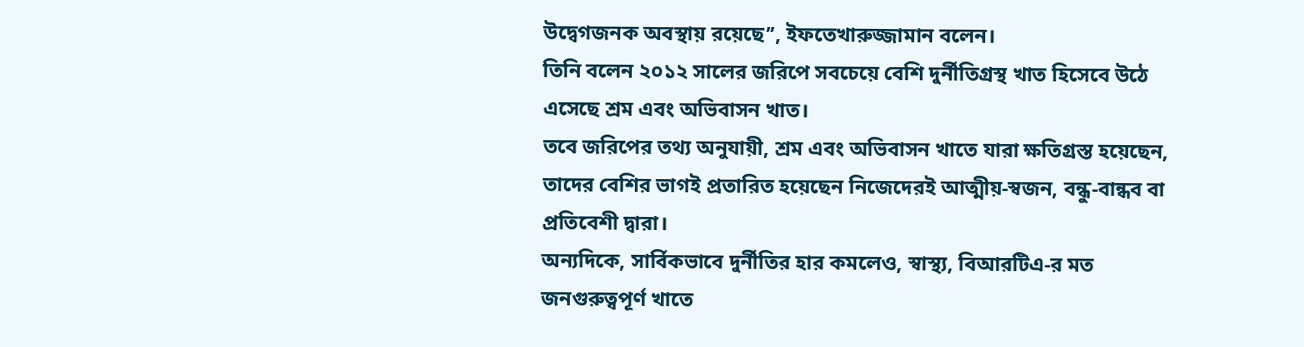উদ্বেগজনক অবস্থায় রয়েছে’’, ইফতেখারুজ্জামান বলেন।
তিনি বলেন ২০১২ সালের জরিপে সবচেয়ে বেশি দুর্নীতিগ্রস্থ খাত হিসেবে উঠে এসেছে শ্রম এবং অভিবাসন খাত।
তবে জরিপের তথ্য অনুযায়ী, শ্রম এবং অভিবাসন খাতে যারা ক্ষতিগ্রস্ত হয়েছেন, তাদের বেশির ভাগই প্রতারিত হয়েছেন নিজেদেরই আত্মীয়-স্বজন, বন্ধু-বান্ধব বা প্রতিবেশী দ্বারা।
অন্যদিকে, সার্বিকভাবে দুর্নীতির হার কমলেও, স্বাস্থ্য, বিআরটিএ-র মত জনগুরুত্বপূর্ণ খাতে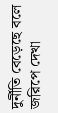দুর্নীতি বেড়েছে বলে জরিপে দেখা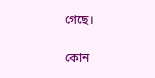গেছে।

কোন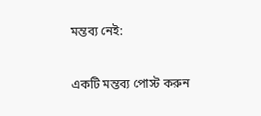মন্তব্য নেই:

একটি মন্তব্য পোস্ট করুন